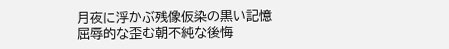月夜に浮かぶ残像仮染の黒い記憶 屈辱的な歪む朝不純な後悔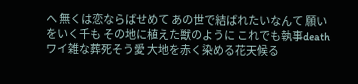へ 無くは恋ならばせめて あの世で結ばれたいなんて 願いをいく千も その地に植えた獣のように これでも執事deathワイ雑な葬死そう愛 大地を赤く染める花天候る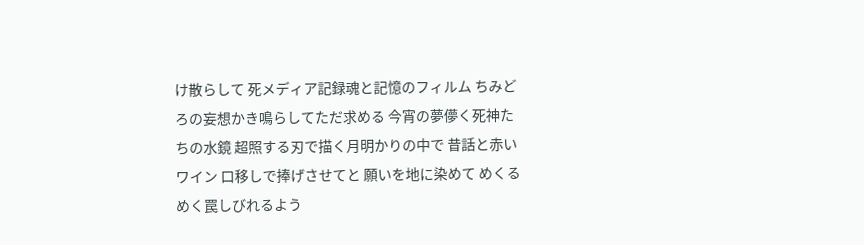け散らして 死メディア記録魂と記憶のフィルム ちみどろの妄想かき鳴らしてただ求める 今宵の夢儚く死神たちの水鏡 超照する刃で描く月明かりの中で 昔話と赤いワイン 口移しで捧げさせてと 願いを地に染めて めくるめく罠しびれるよう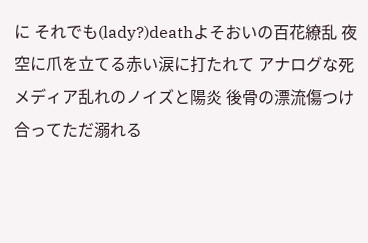に それでも(lady?)deathよそおいの百花繚乱 夜空に爪を立てる赤い涙に打たれて アナログな死メディア乱れのノイズと陽炎 後骨の漂流傷つけ合ってただ溺れる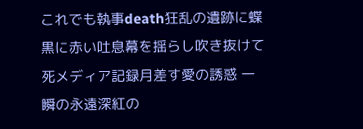これでも執事death狂乱の遺跡に蝶 黒に赤い吐息幕を揺らし吹き抜けて 死メディア記録月差す愛の誘惑 一瞬の永遠深紅の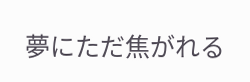夢にただ焦がれる